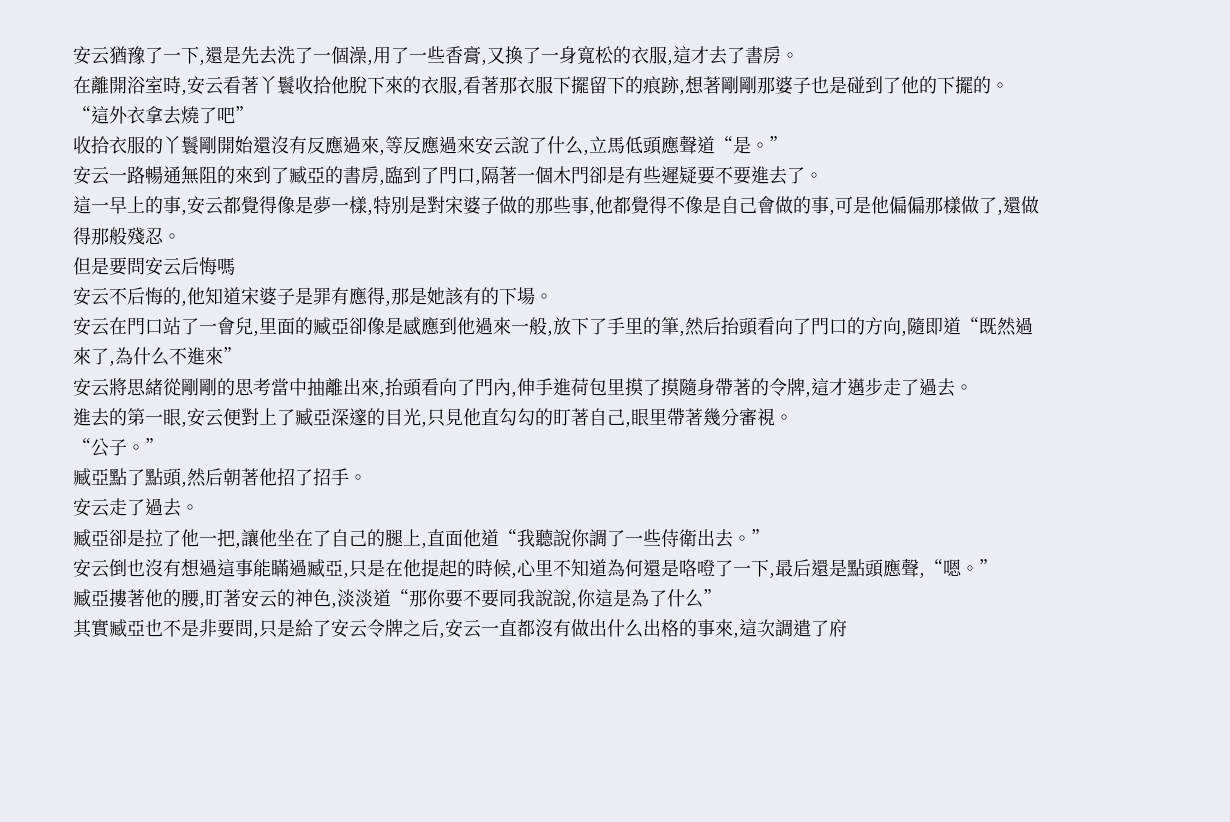安云猶豫了一下,還是先去洗了一個澡,用了一些香膏,又換了一身寬松的衣服,這才去了書房。
在離開浴室時,安云看著丫鬟收拾他脫下來的衣服,看著那衣服下擺留下的痕跡,想著剛剛那婆子也是碰到了他的下擺的。
“這外衣拿去燒了吧”
收拾衣服的丫鬟剛開始還沒有反應過來,等反應過來安云說了什么,立馬低頭應聲道“是。”
安云一路暢通無阻的來到了臧亞的書房,臨到了門口,隔著一個木門卻是有些遲疑要不要進去了。
這一早上的事,安云都覺得像是夢一樣,特別是對宋婆子做的那些事,他都覺得不像是自己會做的事,可是他偏偏那樣做了,還做得那般殘忍。
但是要問安云后悔嗎
安云不后悔的,他知道宋婆子是罪有應得,那是她該有的下場。
安云在門口站了一會兒,里面的臧亞卻像是感應到他過來一般,放下了手里的筆,然后抬頭看向了門口的方向,隨即道“既然過來了,為什么不進來”
安云將思緒從剛剛的思考當中抽離出來,抬頭看向了門內,伸手進荷包里摸了摸隨身帶著的令牌,這才邁步走了過去。
進去的第一眼,安云便對上了臧亞深邃的目光,只見他直勾勾的盯著自己,眼里帶著幾分審視。
“公子。”
臧亞點了點頭,然后朝著他招了招手。
安云走了過去。
臧亞卻是拉了他一把,讓他坐在了自己的腿上,直面他道“我聽說你調了一些侍衛出去。”
安云倒也沒有想過這事能瞞過臧亞,只是在他提起的時候,心里不知道為何還是咯噔了一下,最后還是點頭應聲,“嗯。”
臧亞摟著他的腰,盯著安云的神色,淡淡道“那你要不要同我說說,你這是為了什么”
其實臧亞也不是非要問,只是給了安云令牌之后,安云一直都沒有做出什么出格的事來,這次調遣了府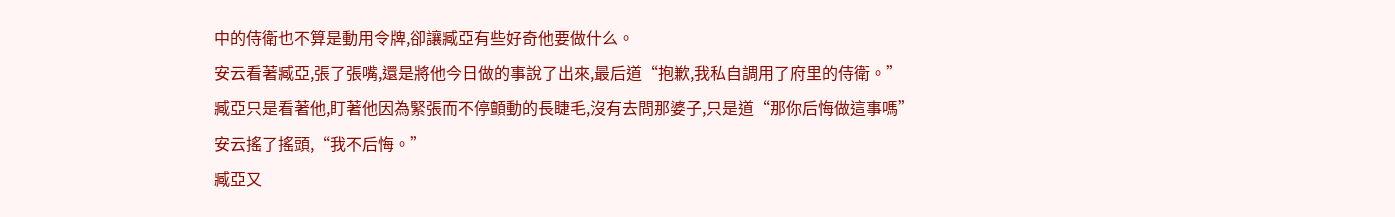中的侍衛也不算是動用令牌,卻讓臧亞有些好奇他要做什么。
安云看著臧亞,張了張嘴,還是將他今日做的事說了出來,最后道“抱歉,我私自調用了府里的侍衛。”
臧亞只是看著他,盯著他因為緊張而不停顫動的長睫毛,沒有去問那婆子,只是道“那你后悔做這事嗎”
安云搖了搖頭,“我不后悔。”
臧亞又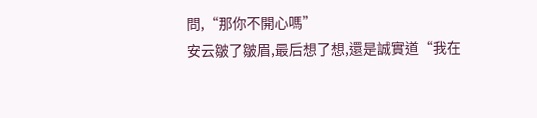問,“那你不開心嗎”
安云皺了皺眉,最后想了想,還是誠實道“我在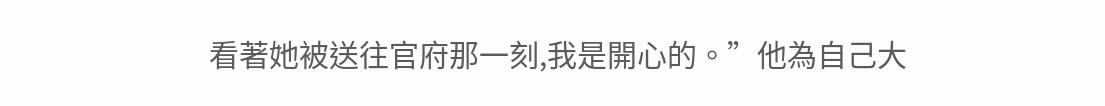看著她被送往官府那一刻,我是開心的。”他為自己大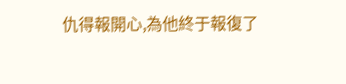仇得報開心,為他終于報復了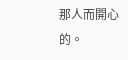那人而開心的。